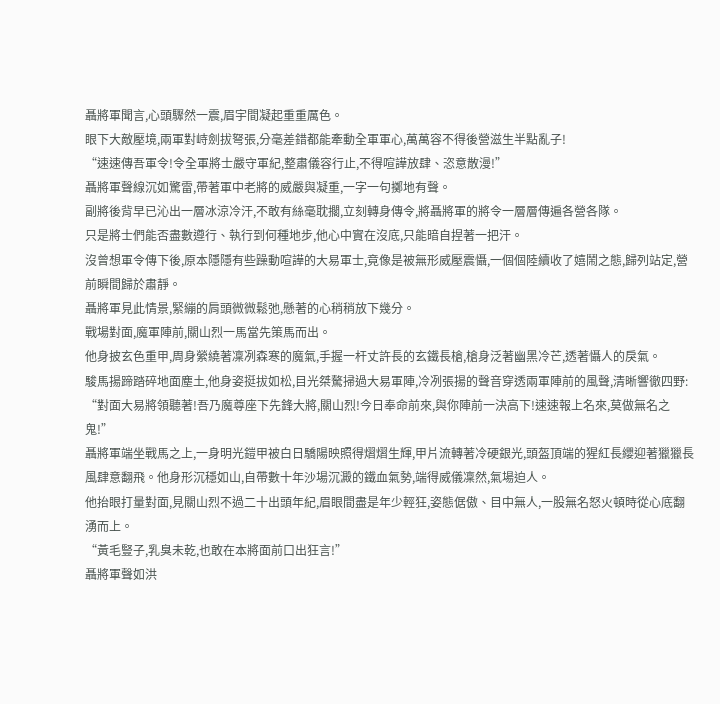聶將軍聞言,心頭驟然一震,眉宇間凝起重重厲色。
眼下大敵壓境,兩軍對峙劍拔弩張,分毫差錯都能牽動全軍軍心,萬萬容不得後營滋生半點亂子!
“速速傳吾軍令!令全軍將士嚴守軍紀,整肅儀容行止,不得喧譁放肆、恣意散漫!”
聶將軍聲線沉如驚雷,帶著軍中老將的威嚴與凝重,一字一句擲地有聲。
副將後背早已沁出一層冰涼冷汗,不敢有絲毫耽擱,立刻轉身傳令,將聶將軍的將令一層層傳遍各營各隊。
只是將士們能否盡數遵行、執行到何種地步,他心中實在沒底,只能暗自捏著一把汗。
沒曾想軍令傳下後,原本隱隱有些躁動喧譁的大易軍士,竟像是被無形威壓震懾,一個個陸續收了嬉鬧之態,歸列站定,營前瞬間歸於肅靜。
聶將軍見此情景,緊繃的肩頭微微鬆弛,懸著的心稍稍放下幾分。
戰場對面,魔軍陣前,關山烈一馬當先策馬而出。
他身披玄色重甲,周身縈繞著凜冽森寒的魔氣,手握一杆丈許長的玄鐵長槍,槍身泛著幽黑冷芒,透著懾人的戾氣。
駿馬揚蹄踏碎地面塵土,他身姿挺拔如松,目光桀驁掃過大易軍陣,冷冽張揚的聲音穿透兩軍陣前的風聲,清晰響徹四野:
“對面大易將領聽著!吾乃魔尊座下先鋒大將,關山烈!今日奉命前來,與你陣前一決高下!速速報上名來,莫做無名之鬼!”
聶將軍端坐戰馬之上,一身明光鎧甲被白日驕陽映照得熠熠生輝,甲片流轉著冷硬銀光,頭盔頂端的猩紅長纓迎著獵獵長風肆意翻飛。他身形沉穩如山,自帶數十年沙場沉澱的鐵血氣勢,端得威儀凜然,氣場迫人。
他抬眼打量對面,見關山烈不過二十出頭年紀,眉眼間盡是年少輕狂,姿態倨傲、目中無人,一股無名怒火頓時從心底翻湧而上。
“黃毛豎子,乳臭未乾,也敢在本將面前口出狂言!”
聶將軍聲如洪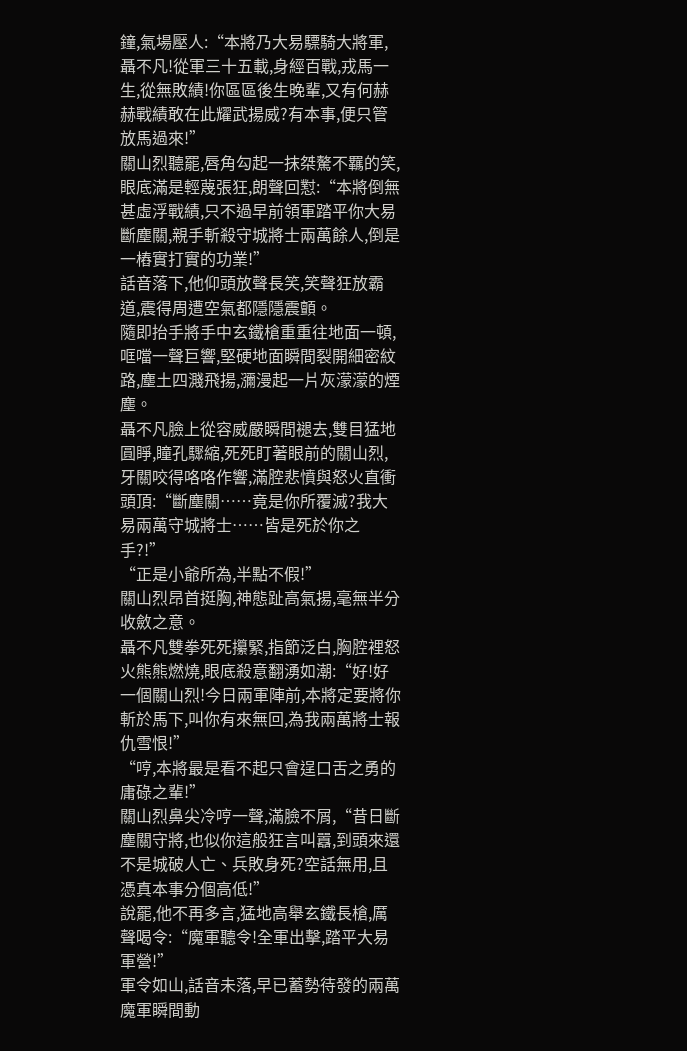鐘,氣場壓人:“本將乃大易驃騎大將軍,聶不凡!從軍三十五載,身經百戰,戎馬一生,從無敗績!你區區後生晚輩,又有何赫赫戰績敢在此耀武揚威?有本事,便只管放馬過來!”
關山烈聽罷,唇角勾起一抹桀驁不羈的笑,眼底滿是輕蔑張狂,朗聲回懟:“本將倒無甚虛浮戰績,只不過早前領軍踏平你大易斷塵關,親手斬殺守城將士兩萬餘人,倒是一樁實打實的功業!”
話音落下,他仰頭放聲長笑,笑聲狂放霸道,震得周遭空氣都隱隱震顫。
隨即抬手將手中玄鐵槍重重往地面一頓,哐噹一聲巨響,堅硬地面瞬間裂開細密紋路,塵土四濺飛揚,瀰漫起一片灰濛濛的煙塵。
聶不凡臉上從容威嚴瞬間褪去,雙目猛地圓睜,瞳孔驟縮,死死盯著眼前的關山烈,牙關咬得咯咯作響,滿腔悲憤與怒火直衝頭頂:“斷塵關……竟是你所覆滅?我大易兩萬守城將士……皆是死於你之手?!”
“正是小爺所為,半點不假!”
關山烈昂首挺胸,神態趾高氣揚,毫無半分收斂之意。
聶不凡雙拳死死攥緊,指節泛白,胸腔裡怒火熊熊燃燒,眼底殺意翻湧如潮:“好!好一個關山烈!今日兩軍陣前,本將定要將你斬於馬下,叫你有來無回,為我兩萬將士報仇雪恨!”
“哼,本將最是看不起只會逞口舌之勇的庸碌之輩!”
關山烈鼻尖冷哼一聲,滿臉不屑,“昔日斷塵關守將,也似你這般狂言叫囂,到頭來還不是城破人亡、兵敗身死?空話無用,且憑真本事分個高低!”
說罷,他不再多言,猛地高舉玄鐵長槍,厲聲喝令:“魔軍聽令!全軍出擊,踏平大易軍營!”
軍令如山,話音未落,早已蓄勢待發的兩萬魔軍瞬間動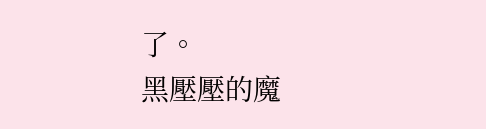了。
黑壓壓的魔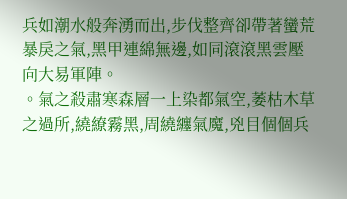兵如潮水般奔湧而出,步伐整齊卻帶著蠻荒暴戾之氣,黑甲連綿無邊,如同滾滾黑雲壓向大易軍陣。
。氣之殺肅寒森層一上染都氣空,萎枯木草之過所,繞繚霧黑,周繞纏氣魔,兇目個個兵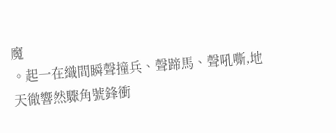魔
。起一在織間瞬聲撞兵、聲蹄馬、聲吼嘶,地天徹響然驟角號鋒衝